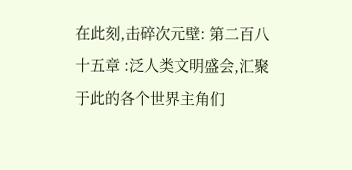在此刻,击碎次元壁: 第二百八十五章 :泛人类文明盛会,汇聚于此的各个世界主角们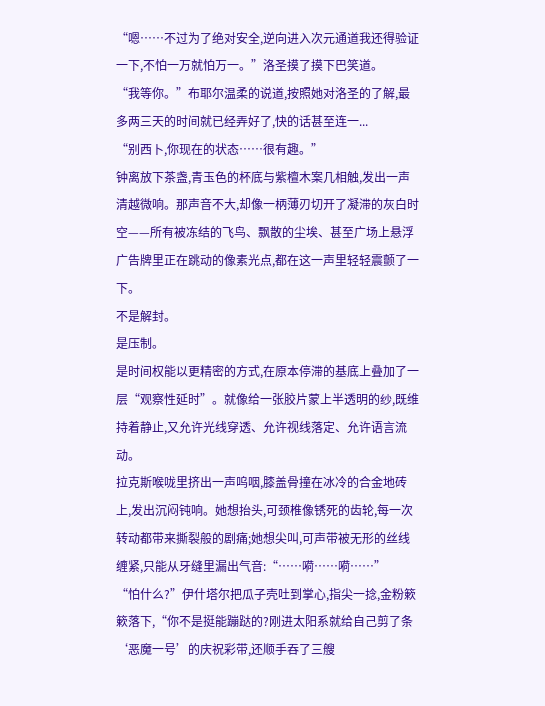“嗯……不过为了绝对安全,逆向进入次元通道我还得验证一下,不怕一万就怕万一。”洛圣摸了摸下巴笑道。
“我等你。”布耶尔温柔的说道,按照她对洛圣的了解,最多两三天的时间就已经弄好了,快的话甚至连一...
“别西卜,你现在的状态……很有趣。”
钟离放下茶盏,青玉色的杯底与紫檀木案几相触,发出一声清越微响。那声音不大,却像一柄薄刃切开了凝滞的灰白时空——所有被冻结的飞鸟、飘散的尘埃、甚至广场上悬浮广告牌里正在跳动的像素光点,都在这一声里轻轻震颤了一下。
不是解封。
是压制。
是时间权能以更精密的方式,在原本停滞的基底上叠加了一层“观察性延时”。就像给一张胶片蒙上半透明的纱,既维持着静止,又允许光线穿透、允许视线落定、允许语言流动。
拉克斯喉咙里挤出一声呜咽,膝盖骨撞在冰冷的合金地砖上,发出沉闷钝响。她想抬头,可颈椎像锈死的齿轮,每一次转动都带来撕裂般的剧痛;她想尖叫,可声带被无形的丝线缠紧,只能从牙缝里漏出气音:“……嗬……嗬……”
“怕什么?”伊什塔尔把瓜子壳吐到掌心,指尖一捻,金粉簌簌落下,“你不是挺能蹦跶的?刚进太阳系就给自己剪了条‘恶魔一号’的庆祝彩带,还顺手吞了三艘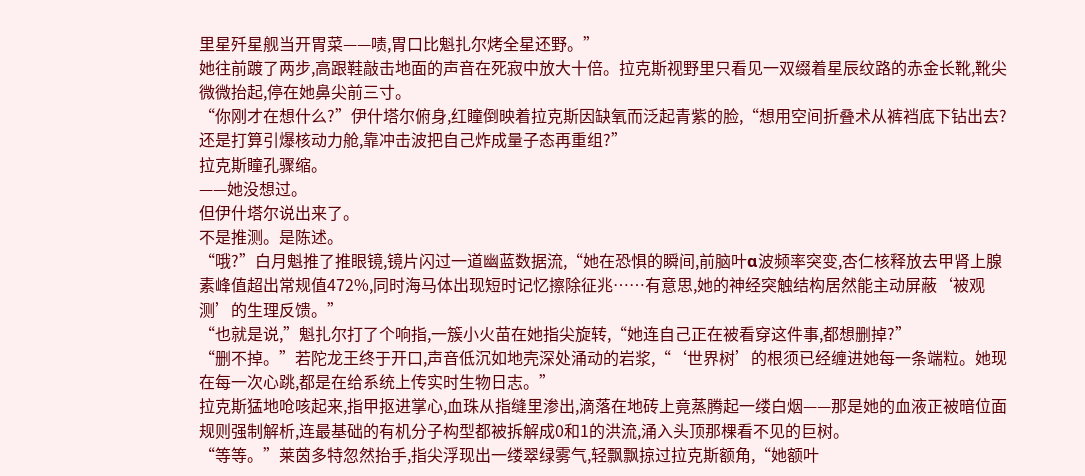里星歼星舰当开胃菜——啧,胃口比魁扎尔烤全星还野。”
她往前踱了两步,高跟鞋敲击地面的声音在死寂中放大十倍。拉克斯视野里只看见一双缀着星辰纹路的赤金长靴,靴尖微微抬起,停在她鼻尖前三寸。
“你刚才在想什么?”伊什塔尔俯身,红瞳倒映着拉克斯因缺氧而泛起青紫的脸,“想用空间折叠术从裤裆底下钻出去?还是打算引爆核动力舱,靠冲击波把自己炸成量子态再重组?”
拉克斯瞳孔骤缩。
——她没想过。
但伊什塔尔说出来了。
不是推测。是陈述。
“哦?”白月魁推了推眼镜,镜片闪过一道幽蓝数据流,“她在恐惧的瞬间,前脑叶α波频率突变,杏仁核释放去甲肾上腺素峰值超出常规值472%,同时海马体出现短时记忆擦除征兆……有意思,她的神经突触结构居然能主动屏蔽‘被观测’的生理反馈。”
“也就是说,”魁扎尔打了个响指,一簇小火苗在她指尖旋转,“她连自己正在被看穿这件事,都想删掉?”
“删不掉。”若陀龙王终于开口,声音低沉如地壳深处涌动的岩浆,“‘世界树’的根须已经缠进她每一条端粒。她现在每一次心跳,都是在给系统上传实时生物日志。”
拉克斯猛地呛咳起来,指甲抠进掌心,血珠从指缝里渗出,滴落在地砖上竟蒸腾起一缕白烟——那是她的血液正被暗位面规则强制解析,连最基础的有机分子构型都被拆解成0和1的洪流,涌入头顶那棵看不见的巨树。
“等等。”莱茵多特忽然抬手,指尖浮现出一缕翠绿雾气,轻飘飘掠过拉克斯额角,“她额叶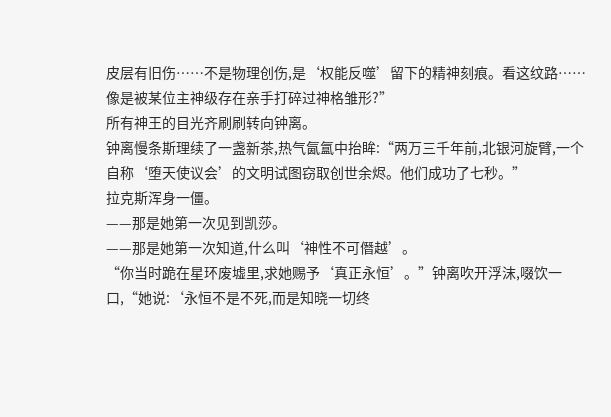皮层有旧伤……不是物理创伤,是‘权能反噬’留下的精神刻痕。看这纹路……像是被某位主神级存在亲手打碎过神格雏形?”
所有神王的目光齐刷刷转向钟离。
钟离慢条斯理续了一盏新茶,热气氤氲中抬眸:“两万三千年前,北银河旋臂,一个自称‘堕天使议会’的文明试图窃取创世余烬。他们成功了七秒。”
拉克斯浑身一僵。
——那是她第一次见到凯莎。
——那是她第一次知道,什么叫‘神性不可僭越’。
“你当时跪在星环废墟里,求她赐予‘真正永恒’。”钟离吹开浮沫,啜饮一口,“她说:‘永恒不是不死,而是知晓一切终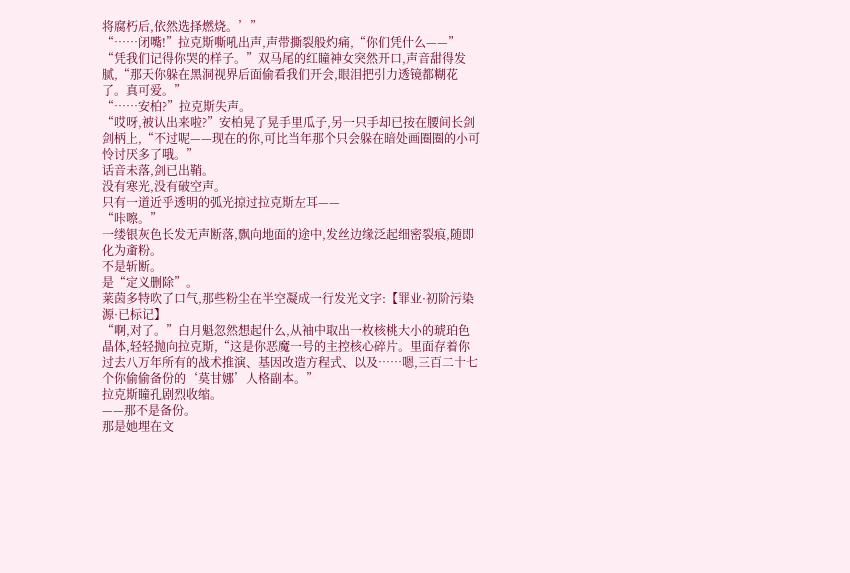将腐朽后,依然选择燃烧。’”
“……闭嘴!”拉克斯嘶吼出声,声带撕裂般灼痛,“你们凭什么——”
“凭我们记得你哭的样子。”双马尾的红瞳神女突然开口,声音甜得发腻,“那天你躲在黑洞视界后面偷看我们开会,眼泪把引力透镜都糊花了。真可爱。”
“……安柏?”拉克斯失声。
“哎呀,被认出来啦?”安柏晃了晃手里瓜子,另一只手却已按在腰间长剑剑柄上,“不过呢——现在的你,可比当年那个只会躲在暗处画圈圈的小可怜讨厌多了哦。”
话音未落,剑已出鞘。
没有寒光,没有破空声。
只有一道近乎透明的弧光掠过拉克斯左耳——
“咔嚓。”
一缕银灰色长发无声断落,飘向地面的途中,发丝边缘泛起细密裂痕,随即化为齑粉。
不是斩断。
是“定义删除”。
莱茵多特吹了口气,那些粉尘在半空凝成一行发光文字:【罪业·初阶污染源·已标记】
“啊,对了。”白月魁忽然想起什么,从袖中取出一枚核桃大小的琥珀色晶体,轻轻抛向拉克斯,“这是你恶魔一号的主控核心碎片。里面存着你过去八万年所有的战术推演、基因改造方程式、以及……嗯,三百二十七个你偷偷备份的‘莫甘娜’人格副本。”
拉克斯瞳孔剧烈收缩。
——那不是备份。
那是她埋在文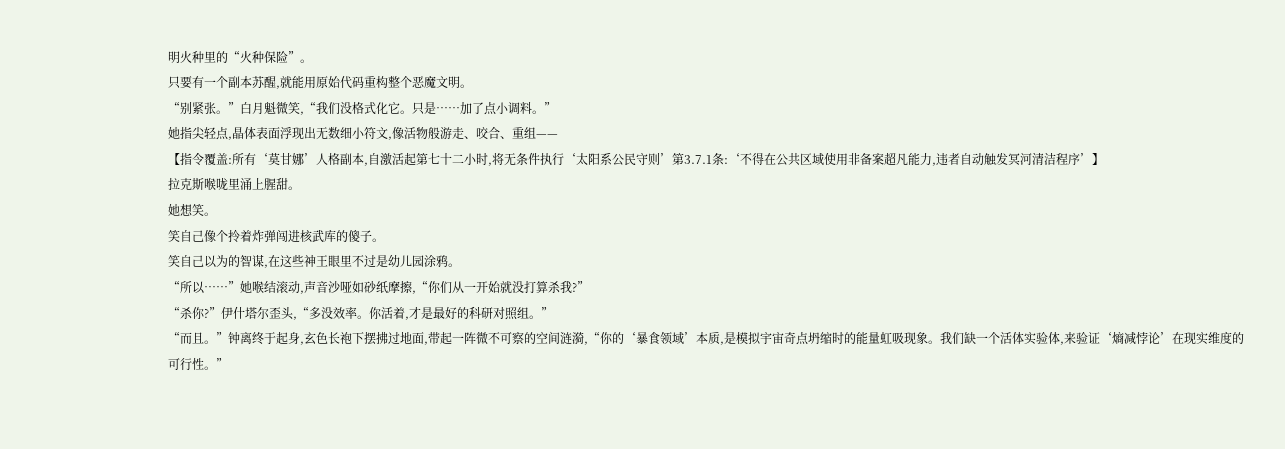明火种里的“火种保险”。
只要有一个副本苏醒,就能用原始代码重构整个恶魔文明。
“别紧张。”白月魁微笑,“我们没格式化它。只是……加了点小调料。”
她指尖轻点,晶体表面浮现出无数细小符文,像活物般游走、咬合、重组——
【指令覆盖:所有‘莫甘娜’人格副本,自激活起第七十二小时,将无条件执行‘太阳系公民守则’第3.7.1条:‘不得在公共区域使用非备案超凡能力,违者自动触发冥河清洁程序’】
拉克斯喉咙里涌上腥甜。
她想笑。
笑自己像个拎着炸弹闯进核武库的傻子。
笑自己以为的智谋,在这些神王眼里不过是幼儿园涂鸦。
“所以……”她喉结滚动,声音沙哑如砂纸摩擦,“你们从一开始就没打算杀我?”
“杀你?”伊什塔尔歪头,“多没效率。你活着,才是最好的科研对照组。”
“而且。”钟离终于起身,玄色长袍下摆拂过地面,带起一阵微不可察的空间涟漪,“你的‘暴食领域’本质,是模拟宇宙奇点坍缩时的能量虹吸现象。我们缺一个活体实验体,来验证‘熵减悖论’在现实维度的可行性。”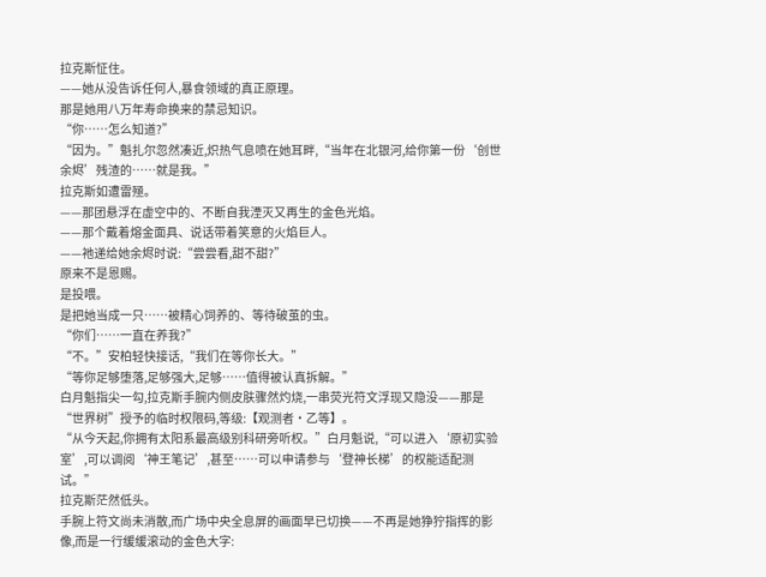拉克斯怔住。
——她从没告诉任何人,暴食领域的真正原理。
那是她用八万年寿命换来的禁忌知识。
“你……怎么知道?”
“因为。”魁扎尔忽然凑近,炽热气息喷在她耳畔,“当年在北银河,给你第一份‘创世余烬’残渣的……就是我。”
拉克斯如遭雷殛。
——那团悬浮在虚空中的、不断自我湮灭又再生的金色光焰。
——那个戴着熔金面具、说话带着笑意的火焰巨人。
——祂递给她余烬时说:“尝尝看,甜不甜?”
原来不是恩赐。
是投喂。
是把她当成一只……被精心饲养的、等待破茧的虫。
“你们……一直在养我?”
“不。”安柏轻快接话,“我们在等你长大。”
“等你足够堕落,足够强大,足够……值得被认真拆解。”
白月魁指尖一勾,拉克斯手腕内侧皮肤骤然灼烧,一串荧光符文浮现又隐没——那是“世界树”授予的临时权限码,等级:【观测者·乙等】。
“从今天起,你拥有太阳系最高级别科研旁听权。”白月魁说,“可以进入‘原初实验室’,可以调阅‘神王笔记’,甚至……可以申请参与‘登神长梯’的权能适配测试。”
拉克斯茫然低头。
手腕上符文尚未消散,而广场中央全息屏的画面早已切换——不再是她狰狞指挥的影像,而是一行缓缓滚动的金色大字: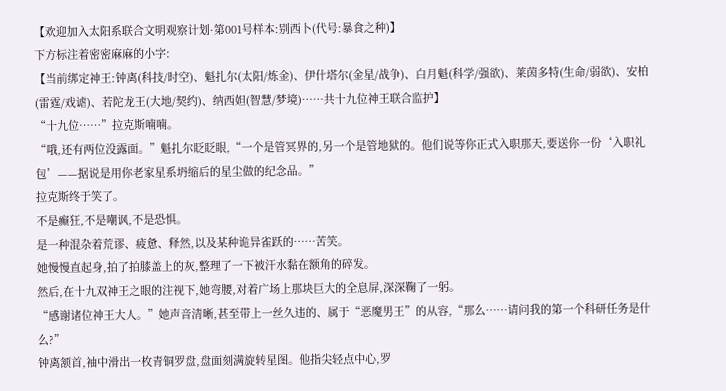【欢迎加入太阳系联合文明观察计划·第001号样本:别西卜(代号:暴食之种)】
下方标注着密密麻麻的小字:
【当前绑定神王:钟离(科技/时空)、魁扎尔(太阳/炼金)、伊什塔尔(金星/战争)、白月魁(科学/强欲)、莱茵多特(生命/弱欲)、安柏(雷霆/戏谑)、若陀龙王(大地/契约)、纳西妲(智慧/梦境)……共十九位神王联合监护】
“十九位……”拉克斯喃喃。
“哦,还有两位没露面。”魁扎尔眨眨眼,“一个是管冥界的,另一个是管地狱的。他们说等你正式入职那天,要送你一份‘入职礼包’——据说是用你老家星系坍缩后的星尘做的纪念品。”
拉克斯终于笑了。
不是癫狂,不是嘲讽,不是恐惧。
是一种混杂着荒谬、疲惫、释然,以及某种诡异雀跃的……苦笑。
她慢慢直起身,拍了拍膝盖上的灰,整理了一下被汗水黏在额角的碎发。
然后,在十九双神王之眼的注视下,她弯腰,对着广场上那块巨大的全息屏,深深鞠了一躬。
“感谢诸位神王大人。”她声音清晰,甚至带上一丝久违的、属于“恶魔男王”的从容,“那么……请问我的第一个科研任务是什么?”
钟离颔首,袖中滑出一枚青铜罗盘,盘面刻满旋转星图。他指尖轻点中心,罗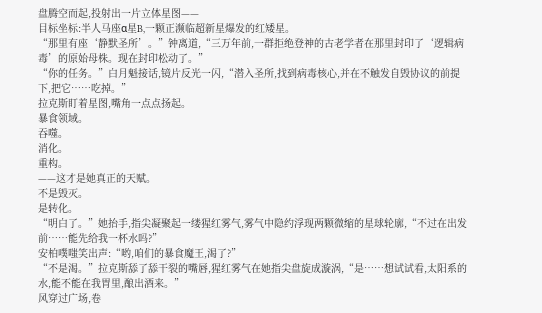盘腾空而起,投射出一片立体星图——
目标坐标:半人马座α星B,一颗正濒临超新星爆发的红矮星。
“那里有座‘静默圣所’。”钟离道,“三万年前,一群拒绝登神的古老学者在那里封印了‘逻辑病毒’的原始母株。现在封印松动了。”
“你的任务。”白月魁接话,镜片反光一闪,“潜入圣所,找到病毒核心,并在不触发自毁协议的前提下,把它……吃掉。”
拉克斯盯着星图,嘴角一点点扬起。
暴食领域。
吞噬。
消化。
重构。
——这才是她真正的天赋。
不是毁灭。
是转化。
“明白了。”她抬手,指尖凝聚起一缕猩红雾气,雾气中隐约浮现两颗微缩的星球轮廓,“不过在出发前……能先给我一杯水吗?”
安柏噗嗤笑出声:“哟,咱们的暴食魔王,渴了?”
“不是渴。”拉克斯舔了舔干裂的嘴唇,猩红雾气在她指尖盘旋成漩涡,“是……想试试看,太阳系的水,能不能在我胃里,酿出酒来。”
风穿过广场,卷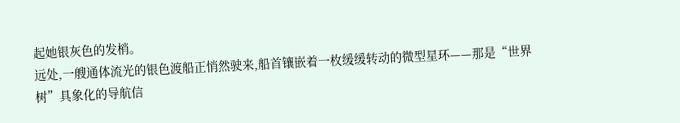起她银灰色的发梢。
远处,一艘通体流光的银色渡船正悄然驶来,船首镶嵌着一枚缓缓转动的微型星环——那是“世界树”具象化的导航信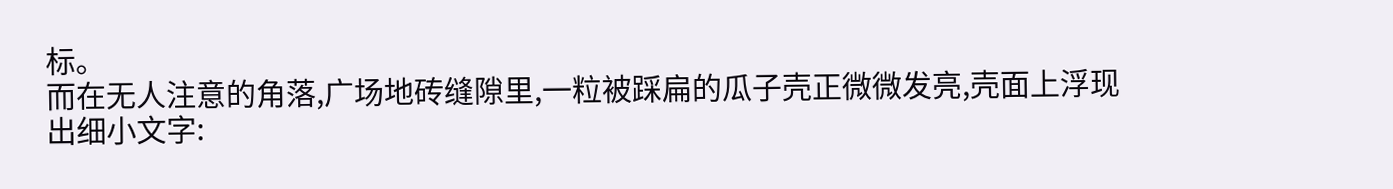标。
而在无人注意的角落,广场地砖缝隙里,一粒被踩扁的瓜子壳正微微发亮,壳面上浮现出细小文字: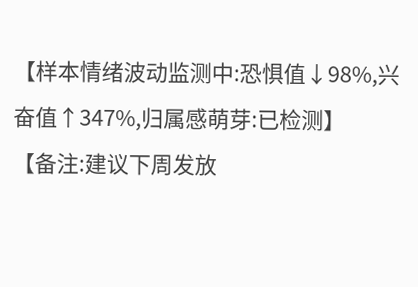【样本情绪波动监测中:恐惧值↓98%,兴奋值↑347%,归属感萌芽:已检测】
【备注:建议下周发放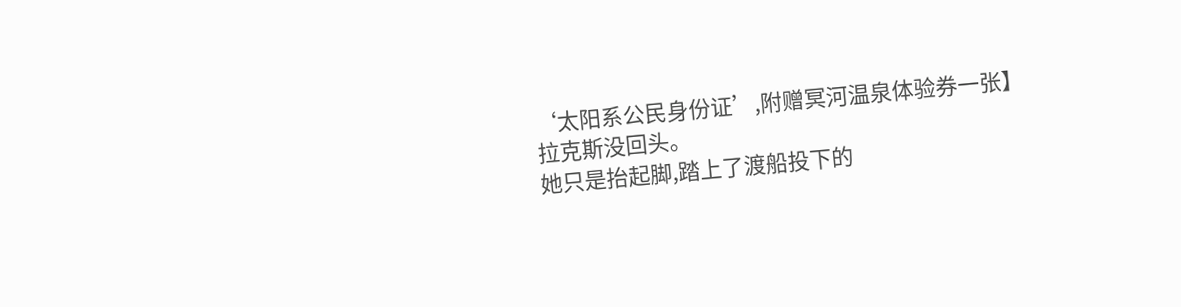‘太阳系公民身份证’,附赠冥河温泉体验券一张】
拉克斯没回头。
她只是抬起脚,踏上了渡船投下的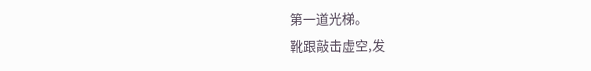第一道光梯。
靴跟敲击虚空,发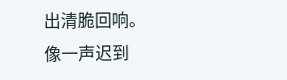出清脆回响。
像一声迟到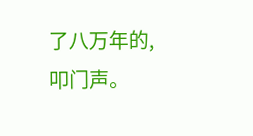了八万年的,叩门声。